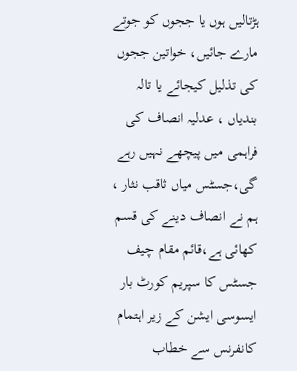ہڑتالیں ہوں یا ججوں کو جوتے مارے جائیں، خواتین ججوں کی تذلیل کیجائے یا تالہ بندیاں ، عدلیہ انصاف کی فراہمی میں پیچھے نہیں رہے گی،جسٹس میاں ثاقب نثار ، ہم نے انصاف دینے کی قسم کھائی ہے،قائم مقام چیف جسٹس کا سپریم کورٹ بار ایسوسی ایشن کے زیر اہتمام کانفرنس سے خطاب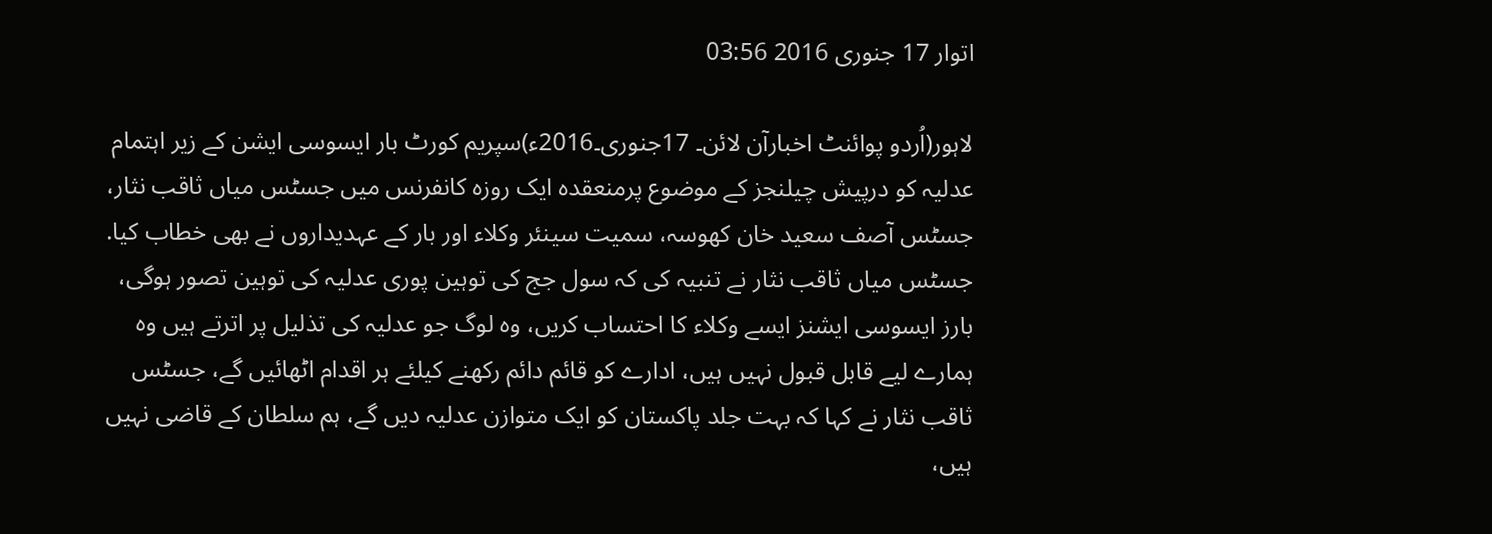اتوار 17 جنوری 2016 03:56

لاہور(اُردو پوائنٹ اخبارآن لائن۔ 17جنوری۔2016ء)سپریم کورٹ بار ایسوسی ایشن کے زیر اہتمام عدلیہ کو درپیش چیلنجز کے موضوع پرمنعقدہ ایک روزہ کانفرنس میں جسٹس میاں ثاقب نثار، جسٹس آصف سعید خان کھوسہ، سمیت سینئر وکلاء اور بار کے عہدیداروں نے بھی خطاب کیا. جسٹس میاں ثاقب نثار نے تنبیہ کی کہ سول جج کی توہین پوری عدلیہ کی توہین تصور ہوگی، بارز ایسوسی ایشنز ایسے وکلاء کا احتساب کریں، وہ لوگ جو عدلیہ کی تذلیل پر اترتے ہیں وہ ہمارے لیے قابل قبول نہیں ہیں، ادارے کو قائم دائم رکھنے کیلئے ہر اقدام اٹھائیں گے، جسٹس ثاقب نثار نے کہا کہ بہت جلد پاکستان کو ایک متوازن عدلیہ دیں گے، ہم سلطان کے قاضی نہیں ہیں،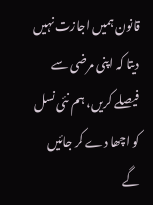قانون ہمیں اجازت نہیں دیتا کہ اپنی مرضی سے فیصلے کریں، ہم نئی نسل کو اچھا دے کر جائیں گے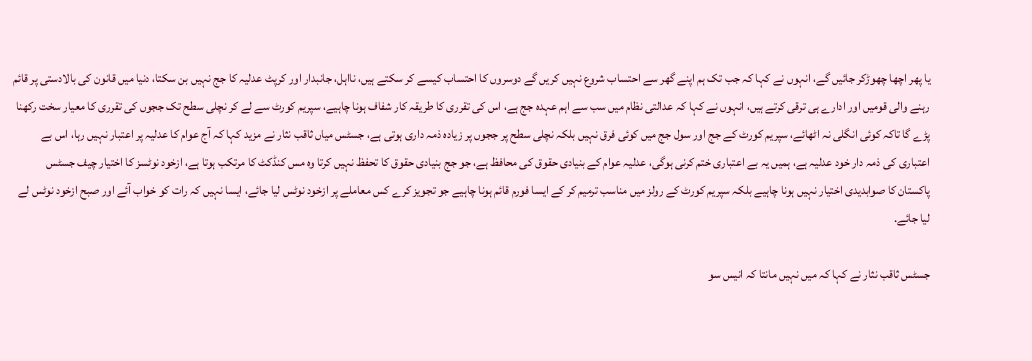یا پھر اچھا چھوڑکر جائیں گے، انہوں نے کہا کہ جب تک ہم اپنے گھر سے احتساب شروع نہیں کریں گے دوسروں کا احتساب کیسے کر سکتے ہیں، نااہل، جانبدار اور کرپٹ عدلیہ کا جج نہیں بن سکتا، دنیا میں قانون کی بالادستی پر قائم رہنے والی قومیں اور ادارے ہی ترقی کرتے ہیں، انہوں نے کہا کہ عدالتی نظام میں سب سے اہم عہدہ جج ہے، اس کی تقرری کا طریقہ کار شفاف ہونا چاہیے، سپریم کورٹ سے لے کر نچلی سطح تک ججوں کی تقرری کا معیار سخت رکھنا پڑے گا تاکہ کوئی انگلی نہ اٹھائے، سپریم کورٹ کے جج اور سول جج میں کوئی فرق نہیں بلکہ نچلی سطح پر ججوں پر زیادہ ذمہ داری ہوتی ہے، جسٹس میاں ثاقب نثار نے مزید کہا کہ آج عوام کا عدلیہ پر اعتبار نہیں رہا، اس بے اعتباری کی ذمہ دار خود عدلیہ ہے، ہمیں یہ بے اعتباری ختم کرنی ہوگی، عدلیہ عوام کے بنیادی حقوق کی محافظ ہے، جو جج بنیادی حقوق کا تحفظ نہیں کرتا وہ مس کنڈکٹ کا مرتکب ہوتا ہے، ازخود نوٹسز کا اختیار چیف جسٹس پاکستان کا صوابدیدی اختیار نہیں ہونا چاہیے بلکہ سپریم کورٹ کے رولز میں مناسب ترمیم کر کے ایسا فورم قائم ہونا چاہیے جو تجویز کرے کس معاملے پر ازخود نوٹس لیا جائے، ایسا نہیں کہ رات کو خواب آئے اور صبح ازخود نوٹس لے لیا جائے.

جسٹس ثاقب نثار نے کہا کہ میں نہیں مانتا کہ انیس سو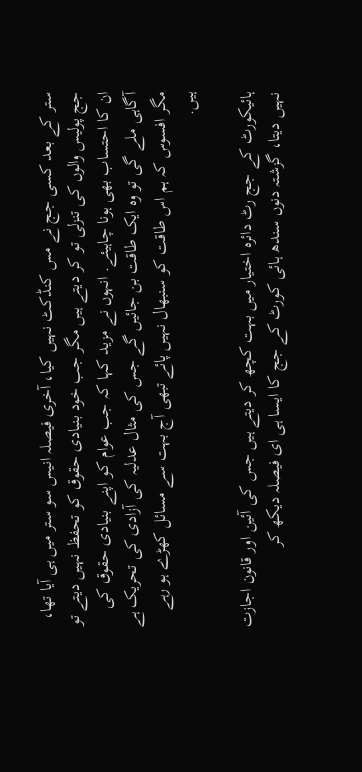ستر کے بعد کسی جج نے مس کنڈکٹ نہیں کیا، آخری فیصلہ انیس سو ستر میں ہی آیا تھا، جج پولیس والوں کی تنزلی تو کر دیتے ہیں مگر جب خود بنیادی حقوق کو تحفظ نہیں دیتے تو ان کا احتساب بھی ہونا چاہیئے. انہوں نے مزید کہا کہ جب عوام کو اپنے بنیادی حقوق کی آگاہی ملے گی تو وہ ایک طاقت بن جائیں گے جس کی مثال عدلیہ کی آزادی کی تحریک ہے مگر افسوس کہ ہم اس طاقت کو سنبھال نہیں پائے تبھی آج بہت سے مسائل کھڑے ہو رہے ہیں.

ہائیکورٹ کے جج رٹ دائرہ اختیار میں بہت کچھ کر دیتے ہیں جس کی آئین اور قانون اجازت نہیں دیتا، گزشتہ دنوں سندھ ہائی کورٹ کے جج کا ایسا ہی ای فیصلہ دیکھ کر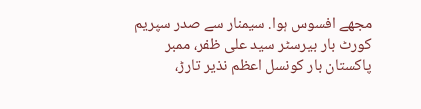مجھے افسوس ہوا. سیمنار سے صدر سپریم کورٹ بار بیرسٹر سید علی ظفر، ممبر پاکستان بار کونسل اعظم نذیر تارڑ،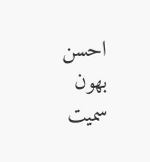احسن بھون سمیت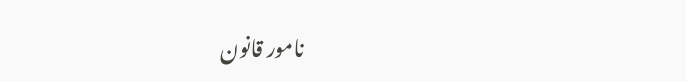نامور قانون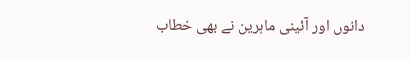دانوں اور آئینی ماہرین نے بھی خطاب